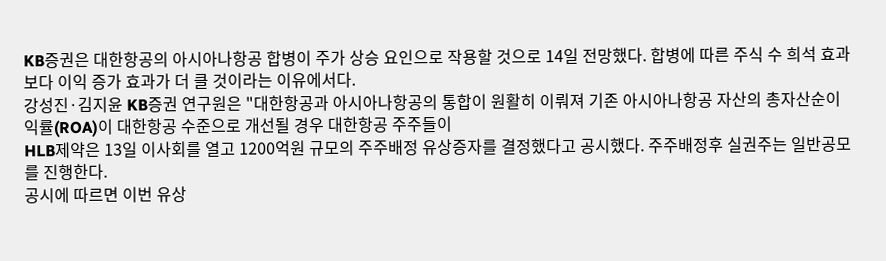KB증권은 대한항공의 아시아나항공 합병이 주가 상승 요인으로 작용할 것으로 14일 전망했다. 합병에 따른 주식 수 희석 효과보다 이익 증가 효과가 더 클 것이라는 이유에서다.
강성진·김지윤 KB증권 연구원은 "대한항공과 아시아나항공의 통합이 원활히 이뤄져 기존 아시아나항공 자산의 총자산순이익률(ROA)이 대한항공 수준으로 개선될 경우 대한항공 주주들이
HLB제약은 13일 이사회를 열고 1200억원 규모의 주주배정 유상증자를 결정했다고 공시했다. 주주배정후 실권주는 일반공모를 진행한다.
공시에 따르면 이번 유상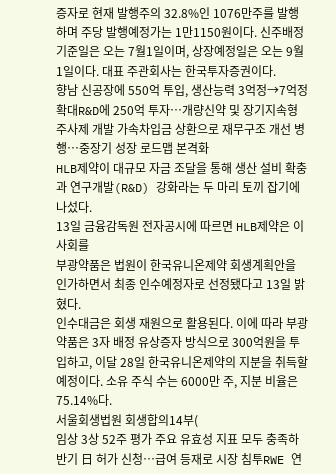증자로 현재 발행주의 32.8%인 1076만주를 발행하며 주당 발행예정가는 1만1150원이다. 신주배정기준일은 오는 7월1일이며, 상장예정일은 오는 9월1일이다. 대표 주관회사는 한국투자증권이다.
향남 신공장에 550억 투입, 생산능력 3억정→7억정 확대R&D에 250억 투자…개량신약 및 장기지속형 주사제 개발 가속차입금 상환으로 재무구조 개선 병행…중장기 성장 로드맵 본격화
HLB제약이 대규모 자금 조달을 통해 생산 설비 확충과 연구개발(R&D) 강화라는 두 마리 토끼 잡기에 나섰다.
13일 금융감독원 전자공시에 따르면 HLB제약은 이사회를
부광약품은 법원이 한국유니온제약 회생계획안을 인가하면서 최종 인수예정자로 선정됐다고 13일 밝혔다.
인수대금은 회생 재원으로 활용된다. 이에 따라 부광약품은 3자 배정 유상증자 방식으로 300억원을 투입하고, 이달 28일 한국유니온제약의 지분을 취득할 예정이다. 소유 주식 수는 6000만 주, 지분 비율은 75.14%다.
서울회생법원 회생합의14부(
임상 3상 52주 평가 주요 유효성 지표 모두 충족하반기 日 허가 신청⋯급여 등재로 시장 침투RWE 연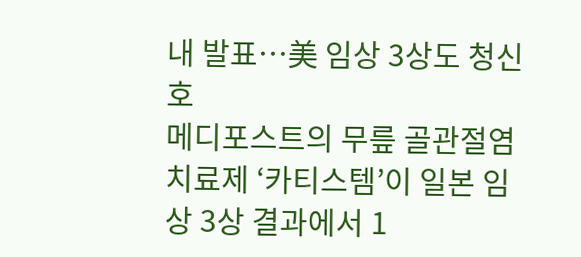내 발표⋯美 임상 3상도 청신호
메디포스트의 무릎 골관절염 치료제 ‘카티스템’이 일본 임상 3상 결과에서 1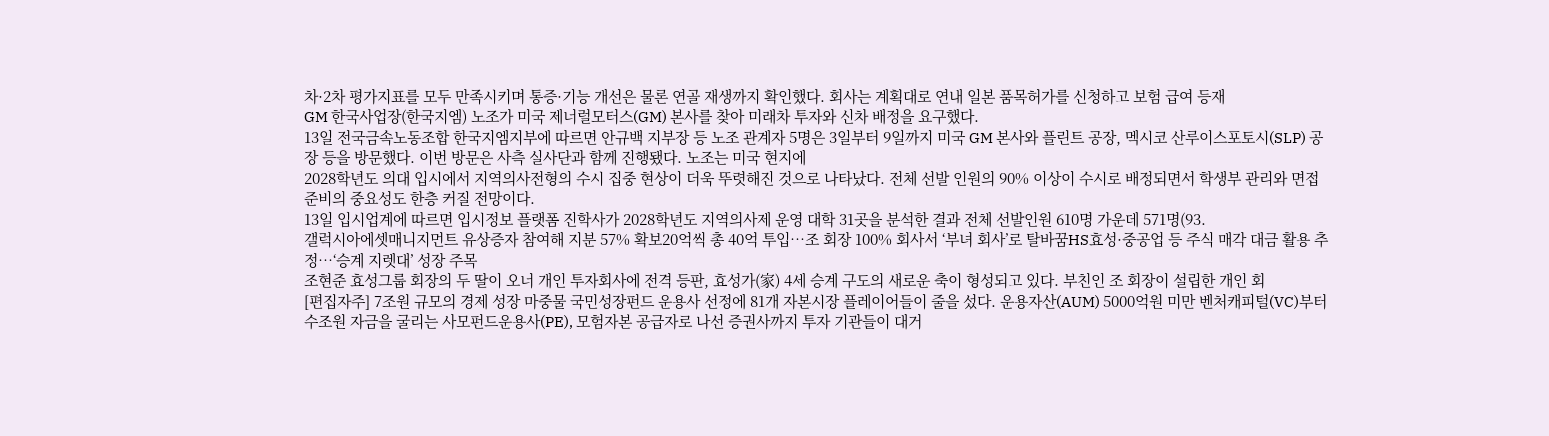차·2차 평가지표를 모두 만족시키며 통증·기능 개선은 물론 연골 재생까지 확인했다. 회사는 계획대로 연내 일본 품목허가를 신청하고 보험 급여 등재
GM 한국사업장(한국지엠) 노조가 미국 제너럴모터스(GM) 본사를 찾아 미래차 투자와 신차 배정을 요구했다.
13일 전국금속노동조합 한국지엠지부에 따르면 안규백 지부장 등 노조 관계자 5명은 3일부터 9일까지 미국 GM 본사와 플린트 공장, 멕시코 산루이스포토시(SLP) 공장 등을 방문했다. 이번 방문은 사측 실사단과 함께 진행됐다. 노조는 미국 현지에
2028학년도 의대 입시에서 지역의사전형의 수시 집중 현상이 더욱 뚜렷해진 것으로 나타났다. 전체 선발 인원의 90% 이상이 수시로 배정되면서 학생부 관리와 면접 준비의 중요성도 한층 커질 전망이다.
13일 입시업계에 따르면 입시정보 플랫폼 진학사가 2028학년도 지역의사제 운영 대학 31곳을 분석한 결과 전체 선발인원 610명 가운데 571명(93.
갤럭시아에셋매니지먼트 유상증자 참여해 지분 57% 확보20억씩 총 40억 투입…조 회장 100% 회사서 ‘부녀 회사’로 탈바꿈HS효성·중공업 등 주식 매각 대금 활용 추정…‘승계 지렛대’ 성장 주목
조현준 효성그룹 회장의 두 딸이 오너 개인 투자회사에 전격 등판, 효성가(家) 4세 승계 구도의 새로운 축이 형성되고 있다. 부친인 조 회장이 설립한 개인 회
[편집자주] 7조원 규모의 경제 성장 마중물 국민성장펀드 운용사 선정에 81개 자본시장 플레이어들이 줄을 섰다. 운용자산(AUM) 5000억원 미만 벤처캐피털(VC)부터 수조원 자금을 굴리는 사모펀드운용사(PE), 모험자본 공급자로 나선 증권사까지 투자 기관들이 대거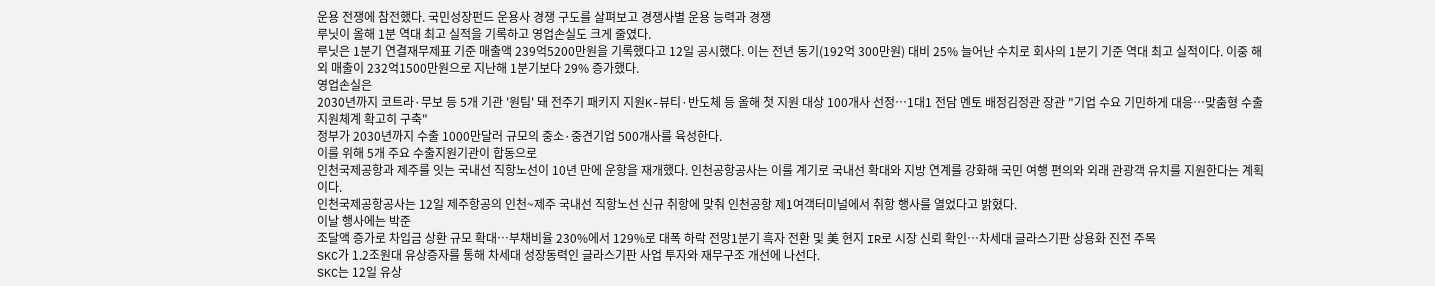운용 전쟁에 참전했다. 국민성장펀드 운용사 경쟁 구도를 살펴보고 경쟁사별 운용 능력과 경쟁
루닛이 올해 1분 역대 최고 실적을 기록하고 영업손실도 크게 줄였다.
루닛은 1분기 연결재무제표 기준 매출액 239억5200만원을 기록했다고 12일 공시했다. 이는 전년 동기(192억 300만원) 대비 25% 늘어난 수치로 회사의 1분기 기준 역대 최고 실적이다. 이중 해외 매출이 232억1500만원으로 지난해 1분기보다 29% 증가했다.
영업손실은
2030년까지 코트라·무보 등 5개 기관 '원팀' 돼 전주기 패키지 지원K-뷰티·반도체 등 올해 첫 지원 대상 100개사 선정…1대1 전담 멘토 배정김정관 장관 "기업 수요 기민하게 대응…맞춤형 수출 지원체계 확고히 구축"
정부가 2030년까지 수출 1000만달러 규모의 중소·중견기업 500개사를 육성한다.
이를 위해 5개 주요 수출지원기관이 합동으로
인천국제공항과 제주를 잇는 국내선 직항노선이 10년 만에 운항을 재개했다. 인천공항공사는 이를 계기로 국내선 확대와 지방 연계를 강화해 국민 여행 편의와 외래 관광객 유치를 지원한다는 계획이다.
인천국제공항공사는 12일 제주항공의 인천~제주 국내선 직항노선 신규 취항에 맞춰 인천공항 제1여객터미널에서 취항 행사를 열었다고 밝혔다.
이날 행사에는 박준
조달액 증가로 차입금 상환 규모 확대…부채비율 230%에서 129%로 대폭 하락 전망1분기 흑자 전환 및 美 현지 IR로 시장 신뢰 확인…차세대 글라스기판 상용화 진전 주목
SKC가 1.2조원대 유상증자를 통해 차세대 성장동력인 글라스기판 사업 투자와 재무구조 개선에 나선다.
SKC는 12일 유상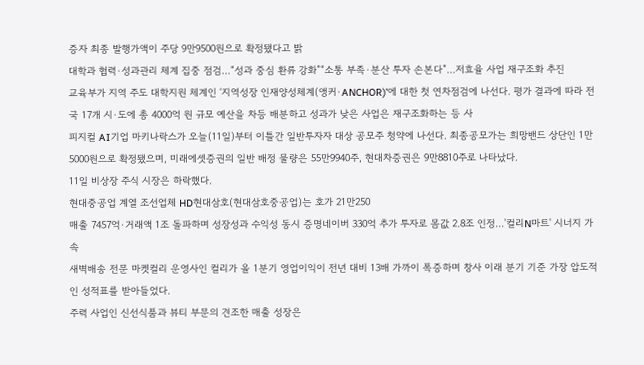증자 최종 발행가액이 주당 9만9500원으로 확정됐다고 밝
대학과 협력·성과관리 체계 집중 점검…“성과 중심 환류 강화”“소통 부족·분산 투자 손본다”…저효율 사업 재구조화 추진
교육부가 지역 주도 대학지원 체계인 ‘지역성장 인재양성체계(앵커·ANCHOR)’에 대한 첫 연차점검에 나선다. 평가 결과에 따라 전국 17개 시·도에 총 4000억 원 규모 예산을 차등 배분하고 성과가 낮은 사업은 재구조화하는 등 사
피지컬 AI기업 마키나락스가 오늘(11일)부터 이틀간 일반투자자 대상 공모주 청약에 나선다. 최종공모가는 희망밴드 상단인 1만5000원으로 확정됐으며, 미래에셋증권의 일반 배정 물량은 55만9940주, 현대차증권은 9만8810주로 나타났다.
11일 비상장 주식 시장은 하락했다.
현대중공업 계열 조선업체 HD현대삼호(현대삼호중공업)는 호가 21만250
매출 7457억·거래액 1조 돌파하며 성장성과 수익성 동시 증명네이버 330억 추가 투자로 몸값 2.8조 인정…'컬리N마트' 시너지 가속
새벽배송 전문 마켓컬리 운영사인 컬리가 올 1분기 영업이익이 전년 대비 13배 가까이 폭증하며 창사 이래 분기 기준 가장 압도적인 성적표를 받아들었다.
주력 사업인 신선식품과 뷰티 부문의 견조한 매출 성장은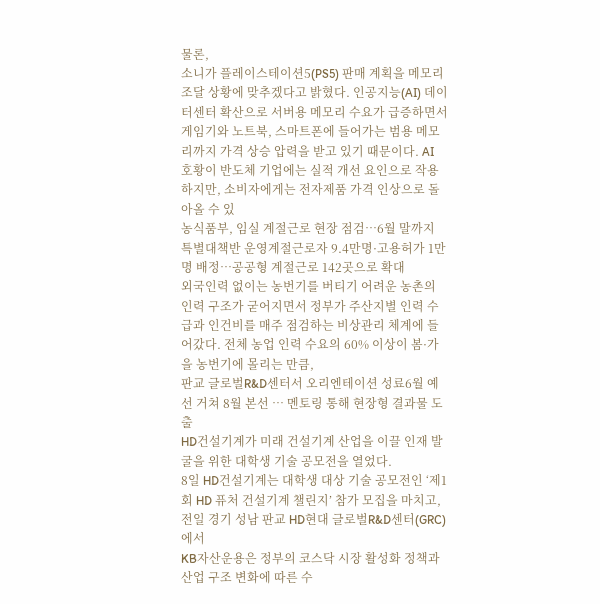물론,
소니가 플레이스테이션5(PS5) 판매 계획을 메모리 조달 상황에 맞추겠다고 밝혔다. 인공지능(AI) 데이터센터 확산으로 서버용 메모리 수요가 급증하면서 게임기와 노트북, 스마트폰에 들어가는 범용 메모리까지 가격 상승 압력을 받고 있기 때문이다. AI 호황이 반도체 기업에는 실적 개선 요인으로 작용하지만, 소비자에게는 전자제품 가격 인상으로 돌아올 수 있
농식품부, 임실 계절근로 현장 점검…6월 말까지 특별대책반 운영계절근로자 9.4만명·고용허가 1만명 배정…공공형 계절근로 142곳으로 확대
외국인력 없이는 농번기를 버티기 어려운 농촌의 인력 구조가 굳어지면서 정부가 주산지별 인력 수급과 인건비를 매주 점검하는 비상관리 체계에 들어갔다. 전체 농업 인력 수요의 60% 이상이 봄·가을 농번기에 몰리는 만큼,
판교 글로벌R&D센터서 오리엔테이션 성료6월 예선 거쳐 8월 본선 … 멘토링 통해 현장형 결과물 도출
HD건설기계가 미래 건설기계 산업을 이끌 인재 발굴을 위한 대학생 기술 공모전을 열었다.
8일 HD건설기계는 대학생 대상 기술 공모전인 ‘제1회 HD 퓨처 건설기계 챌린지’ 참가 모집을 마치고, 전일 경기 성남 판교 HD현대 글로벌R&D센터(GRC)에서
KB자산운용은 정부의 코스닥 시장 활성화 정책과 산업 구조 변화에 따른 수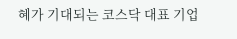혜가 기대되는 코스닥 대표 기업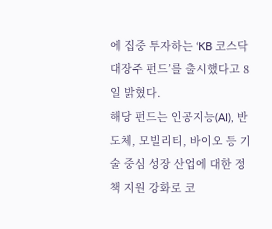에 집중 투자하는 ‘KB 코스닥 대장주 펀드’를 출시했다고 8일 밝혔다.
해당 펀드는 인공지능(AI), 반도체, 모빌리티, 바이오 등 기술 중심 성장 산업에 대한 정책 지원 강화로 코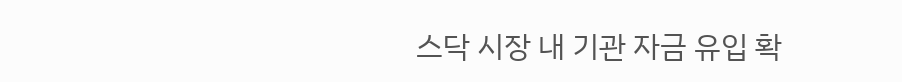스닥 시장 내 기관 자금 유입 확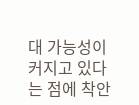대 가능성이 커지고 있다는 점에 착안